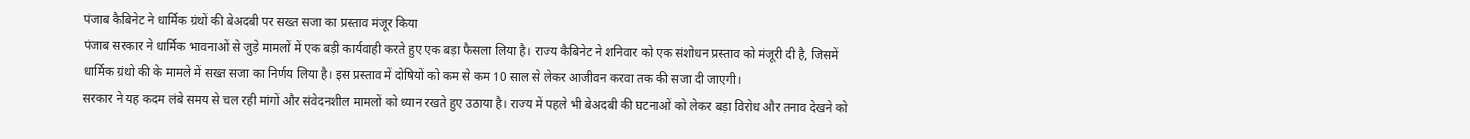पंजाब कैबिनेट ने धार्मिक ग्रंथों की बेअदबी पर सख्त सजा का प्रस्ताव मंजूर किया
पंजाब सरकार ने धार्मिक भावनाओं से जुड़े मामलों में एक बड़ी कार्यवाही करते हुए एक बड़ा फैसला लिया है। राज्य कैबिनेट ने शनिवार को एक संशोधन प्रस्ताव को मंजूरी दी है, जिसमें धार्मिक ग्रंथो की के मामले में सख्त सजा का निर्णय लिया है। इस प्रस्ताव में दोषियों को कम से कम 10 साल से लेकर आजीवन करवा तक की सजा दी जाएगी।
सरकार ने यह कदम लंबे समय से चल रही मांगों और संवेदनशील मामलों को ध्यान रखते हुए उठाया है। राज्य में पहले भी बेअदबी की घटनाओं को लेकर बड़ा विरोध और तनाव देखने को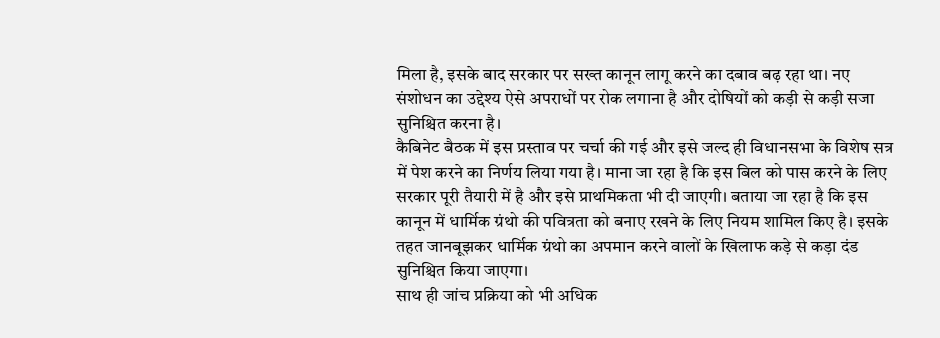मिला है, इसके बाद सरकार पर सख्त कानून लागू करने का दबाव बढ़ रहा था। नए संशोधन का उद्देश्य ऐसे अपराधों पर रोक लगाना है और दोषियों को कड़ी से कड़ी सजा सुनिश्चित करना है।
कैबिनेट बैठक में इस प्रस्ताव पर चर्चा की गई और इसे जल्द ही विधानसभा के विशेष सत्र में पेश करने का निर्णय लिया गया है। माना जा रहा है कि इस बिल को पास करने के लिए सरकार पूरी तैयारी में है और इसे प्राथमिकता भी दी जाएगी। बताया जा रहा है कि इस कानून में धार्मिक ग्रंथो की पवित्रता को बनाए रखने के लिए नियम शामिल किए है। इसके तहत जानबूझकर धार्मिक ग्रंथो का अपमान करने वालों के खिलाफ कड़े से कड़ा दंड सुनिश्चित किया जाएगा।
साथ ही जांच प्रक्रिया को भी अधिक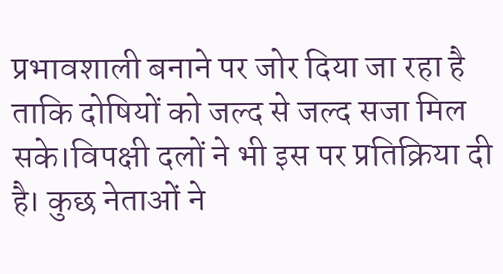प्रभावशाली बनाने पर जोर दिया जा रहा है ताकि दोषियों को जल्द से जल्द सजा मिल सके।विपक्षी दलों ने भी इस पर प्रतिक्रिया दी है। कुछ नेताओं ने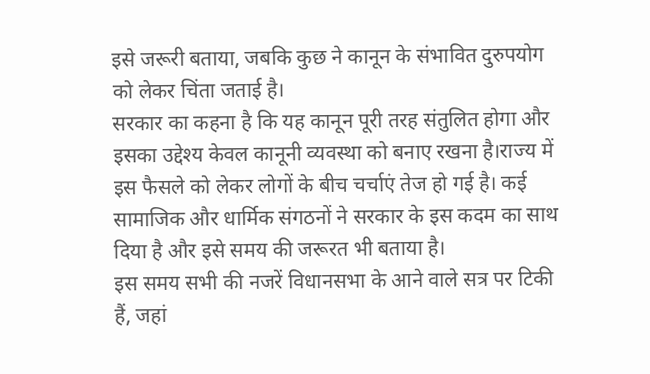इसे जरूरी बताया, जबकि कुछ ने कानून के संभावित दुरुपयोग को लेकर चिंता जताई है।
सरकार का कहना है कि यह कानून पूरी तरह संतुलित होगा और इसका उद्देश्य केवल कानूनी व्यवस्था को बनाए रखना है।राज्य में इस फैसले को लेकर लोगों के बीच चर्चाएं तेज हो गई है। कई सामाजिक और धार्मिक संगठनों ने सरकार के इस कदम का साथ दिया है और इसे समय की जरूरत भी बताया है।
इस समय सभी की नजरें विधानसभा के आने वाले सत्र पर टिकी हैं, जहां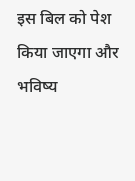इस बिल को पेश किया जाएगा और भविष्य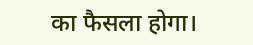का फैसला होगा।